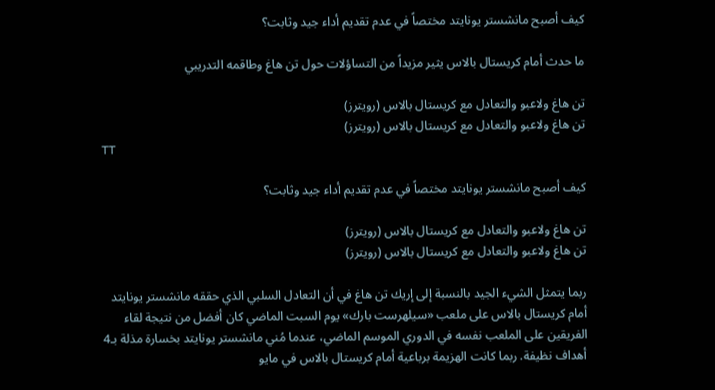كيف أصبح مانشستر يونايتد مختصاً في عدم تقديم أداء جيد وثابت؟

ما حدث أمام كريستال بالاس يثير مزيداً من التساؤلات حول تن هاغ وطاقمه التدريبي

تن هاغ ولاعبو والتعادل مع كريستال بالاس (رويترز)
تن هاغ ولاعبو والتعادل مع كريستال بالاس (رويترز)
TT

كيف أصبح مانشستر يونايتد مختصاً في عدم تقديم أداء جيد وثابت؟

تن هاغ ولاعبو والتعادل مع كريستال بالاس (رويترز)
تن هاغ ولاعبو والتعادل مع كريستال بالاس (رويترز)

ربما يتمثل الشيء الجيد بالنسبة إلى إريك تن هاغ في أن التعادل السلبي الذي حققه مانشستر يونايتد أمام كريستال بالاس على ملعب «سيلهرست بارك» يوم السبت الماضي كان أفضل من نتيجة لقاء الفريقين على الملعب نفسه في الدوري الموسم الماضي، عندما مُني مانشستر يونايتد بخسارة مذلة بـ4 أهداف نظيفة. ربما كانت الهزيمة برباعية أمام كريستال بالاس في مايو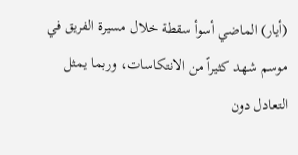(أيار) الماضي أسوأ سقطة خلال مسيرة الفريق في موسم شهد كثيراً من الانتكاسات، وربما يمثل التعادل دون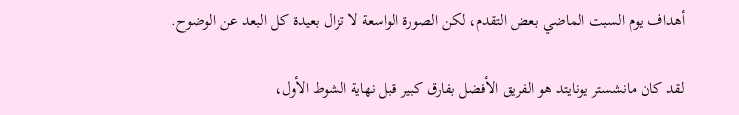أهداف يوم السبت الماضي بعض التقدم، لكن الصورة الواسعة لا تزال بعيدة كل البعد عن الوضوح.

لقد كان مانشستر يونايتد هو الفريق الأفضل بفارق كبير قبل نهاية الشوط الأول،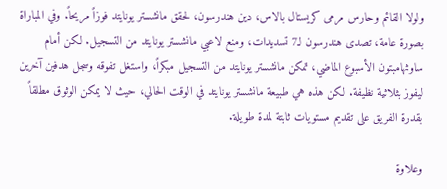ولولا القائم وحارس مرمى كريستال بالاس، دين هندرسون، لحقق مانشستر يونايتد فوزاً مريحاً. وفي المباراة بصورة عامة، تصدى هندرسون لـ7 تسديدات، ومنع لاعبي مانشستر يونايتد من التسجيل. لكن أمام ساوثهامبتون الأسبوع الماضي، تمكن مانشستر يونايتد من التسجيل مبكراً، واستغل تفوقه وسجل هدفين آخرين ليفوز بثلاثية نظيفة. لكن هذه هي طبيعة مانشستر يونايتد في الوقت الحالي، حيث لا يمكن الوثوق مطلقاً بقدرة الفريق على تقديم مستويات ثابتة لمدة طويلة.

وعلاوة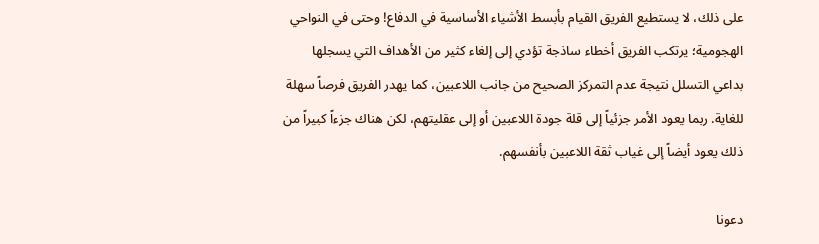على ذلك، لا يستطيع الفريق القيام بأبسط الأشياء الأساسية في الدفاع! وحتى في النواحي الهجومية؛ يرتكب الفريق أخطاء ساذجة تؤدي إلى إلغاء كثير من الأهداف التي يسجلها بداعي التسلل نتيجة عدم التمركز الصحيح من جانب اللاعبين، كما يهدر الفريق فرصاً سهلة للغاية. ربما يعود الأمر جزئياً إلى قلة جودة اللاعبين أو إلى عقليتهم، لكن هناك جزءاً كبيراً من ذلك يعود أيضاً إلى غياب ثقة اللاعبين بأنفسهم.

دعونا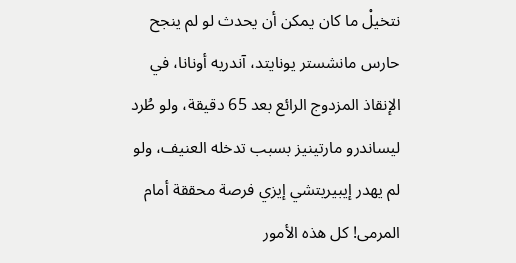نتخيلْ ما كان يمكن أن يحدث لو لم ينجح حارس مانشستر يونايتد، آندريه أونانا، في الإنقاذ المزدوج الرائع بعد 65 دقيقة، ولو طُرد ليساندرو مارتينيز بسبب تدخله العنيف، ولو لم يهدر إيبيريتشي إيزي فرصة محققة أمام المرمى! كل هذه الأمور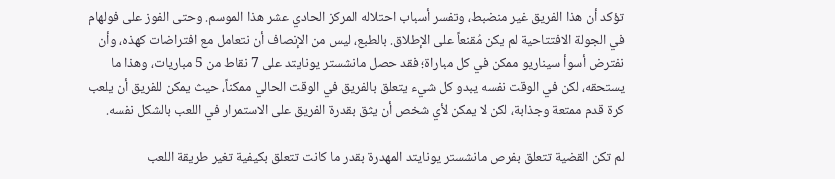تؤكد أن هذا الفريق غير منضبط، وتفسر أسباب احتلاله المركز الحادي عشر هذا الموسم. وحتى الفوز على فولهام في الجولة الافتتاحية لم يكن مُقنعاً على الإطلاق. بالطبع، ليس من الإنصاف أن نتعامل مع افتراضات كهذه، وأن نفترض أسوأ سيناريو ممكن في كل مباراة؛ فقد حصل مانشستر يونايتد على 7 نقاط من 5 مباريات، وهذا ما يستحقه، لكن في الوقت نفسه يبدو كل شيء يتعلق بالفريق في الوقت الحالي ممكناً، حيث يمكن للفريق أن يلعب كرة قدم ممتعة وجذابة، لكن لا يمكن لأي شخص أن يثق بقدرة الفريق على الاستمرار في اللعب بالشكل نفسه.

لم تكن القضية تتعلق بفرص مانشستر يونايتد المهدرة بقدر ما كانت تتعلق بكيفية تغير طريقة اللعب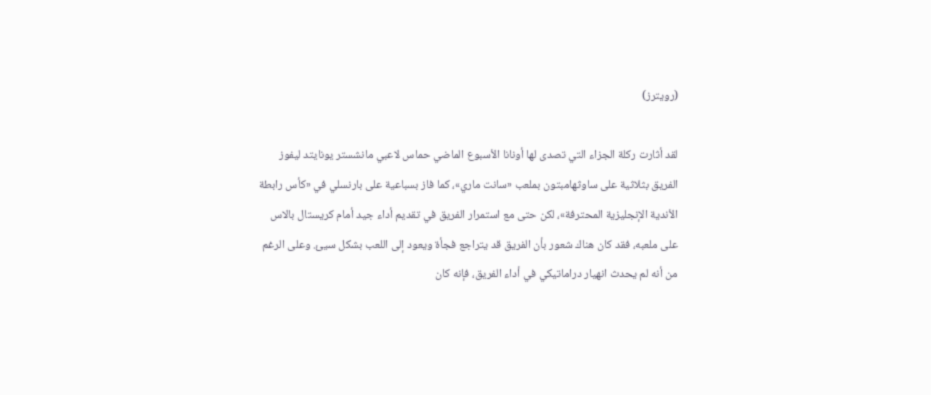(رويترز)

لقد أثارت ركلة الجزاء التي تصدى لها أونانا الأسبوع الماضي حماس لاعبي مانشستر يونايتد ليفوز الفريق بثلاثية على ساوثهامبتون بملعب «سانت ماري»، كما فاز بسباعية على بارنسلي في «كأس رابطة الأندية الإنجليزية المحترفة»، لكن حتى مع استمرار الفريق في تقديم أداء جيد أمام كريستال بالاس على ملعبه، فقد كان هناك شعور بأن الفريق قد يتراجع فجأة ويعود إلى اللعب بشكل سيئ. وعلى الرغم من أنه لم يحدث انهيار دراماتيكي في أداء الفريق، فإنه كان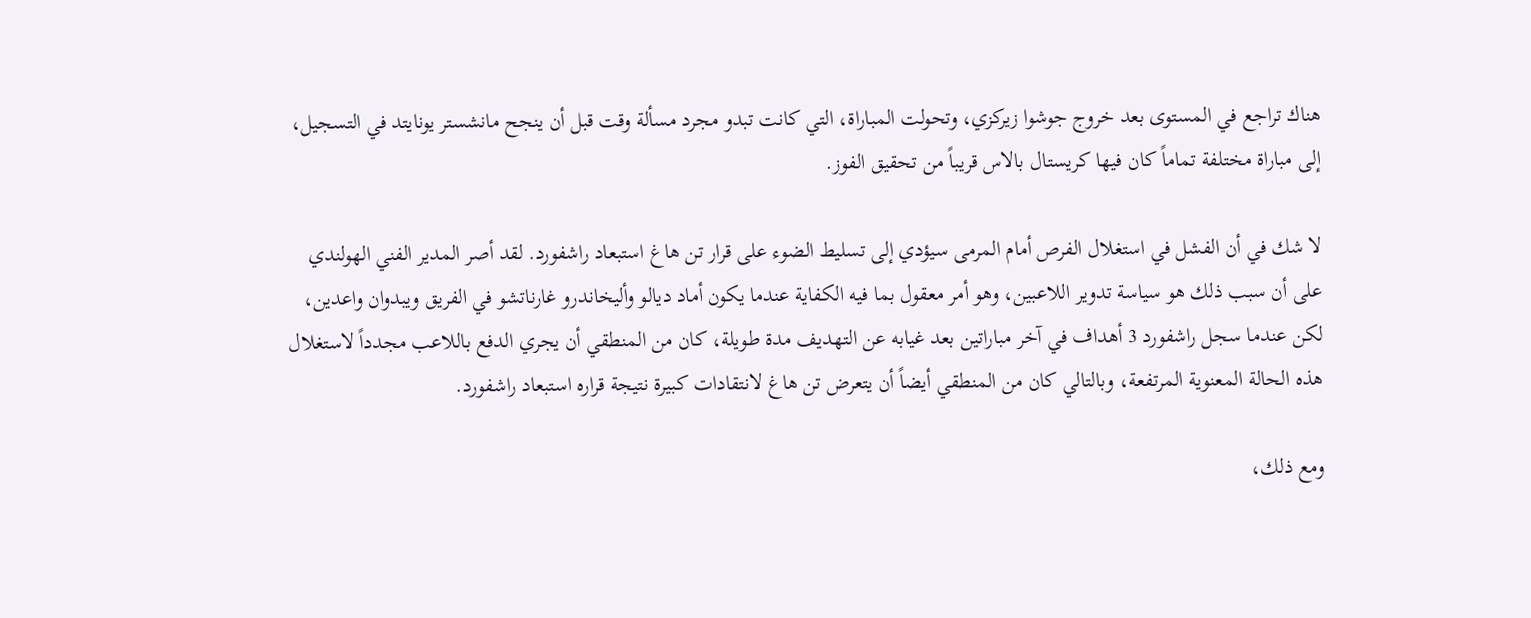هناك تراجع في المستوى بعد خروج جوشوا زيركزي، وتحولت المباراة، التي كانت تبدو مجرد مسألة وقت قبل أن ينجح مانشستر يونايتد في التسجيل، إلى مباراة مختلفة تماماً كان فيها كريستال بالاس قريباً من تحقيق الفوز.

لا شك في أن الفشل في استغلال الفرص أمام المرمى سيؤدي إلى تسليط الضوء على قرار تن هاغ استبعاد راشفورد. لقد أصر المدير الفني الهولندي على أن سبب ذلك هو سياسة تدوير اللاعبين، وهو أمر معقول بما فيه الكفاية عندما يكون أماد ديالو وأليخاندرو غارناتشو في الفريق ويبدوان واعدين، لكن عندما سجل راشفورد 3 أهداف في آخر مباراتين بعد غيابه عن التهديف مدة طويلة، كان من المنطقي أن يجري الدفع باللاعب مجدداً لاستغلال هذه الحالة المعنوية المرتفعة، وبالتالي كان من المنطقي أيضاً أن يتعرض تن هاغ لانتقادات كبيرة نتيجة قراره استبعاد راشفورد.

ومع ذلك،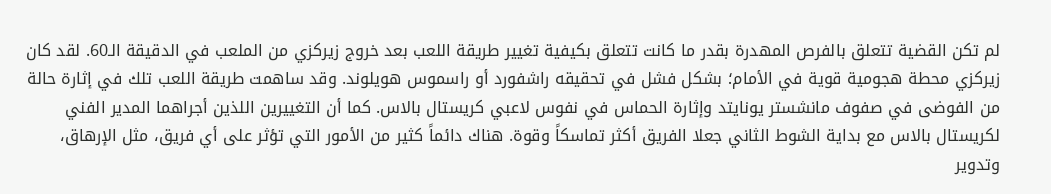لم تكن القضية تتعلق بالفرص المهدرة بقدر ما كانت تتعلق بكيفية تغيير طريقة اللعب بعد خروج زيركزي من الملعب في الدقيقة الـ60. لقد كان زيركزي محطة هجومية قوية في الأمام؛ بشكل فشل في تحقيقه راشفورد أو راسموس هويلوند. وقد ساهمت طريقة اللعب تلك في إثارة حالة من الفوضى في صفوف مانشستر يونايتد وإثارة الحماس في نفوس لاعبي كريستال بالاس. كما أن التغييرين اللذين أجراهما المدير الفني لكريستال بالاس مع بداية الشوط الثاني جعلا الفريق أكثر تماسكاً وقوة. هناك دائماً كثير من الأمور التي تؤثر على أي فريق، مثل الإرهاق، وتدوير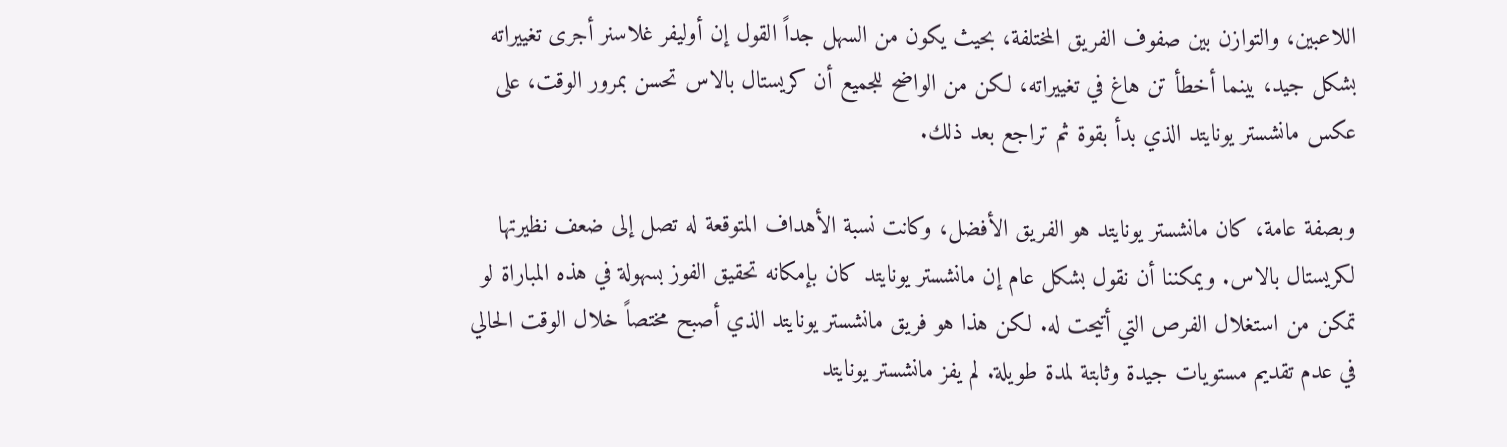اللاعبين، والتوازن بين صفوف الفريق المختلفة، بحيث يكون من السهل جداً القول إن أوليفر غلاسنر أجرى تغييراته بشكل جيد، بينما أخطأ تن هاغ في تغييراته، لكن من الواضح للجميع أن كريستال بالاس تحسن بمرور الوقت، على عكس مانشستر يونايتد الذي بدأ بقوة ثم تراجع بعد ذلك.

وبصفة عامة، كان مانشستر يونايتد هو الفريق الأفضل، وكانت نسبة الأهداف المتوقعة له تصل إلى ضعف نظيرتها لكريستال بالاس. ويمكننا أن نقول بشكل عام إن مانشستر يونايتد كان بإمكانه تحقيق الفوز بسهولة في هذه المباراة لو تمكن من استغلال الفرص التي أتيحت له. لكن هذا هو فريق مانشستر يونايتد الذي أصبح مختصاً خلال الوقت الحالي في عدم تقديم مستويات جيدة وثابتة لمدة طويلة. لم يفز مانشستر يونايتد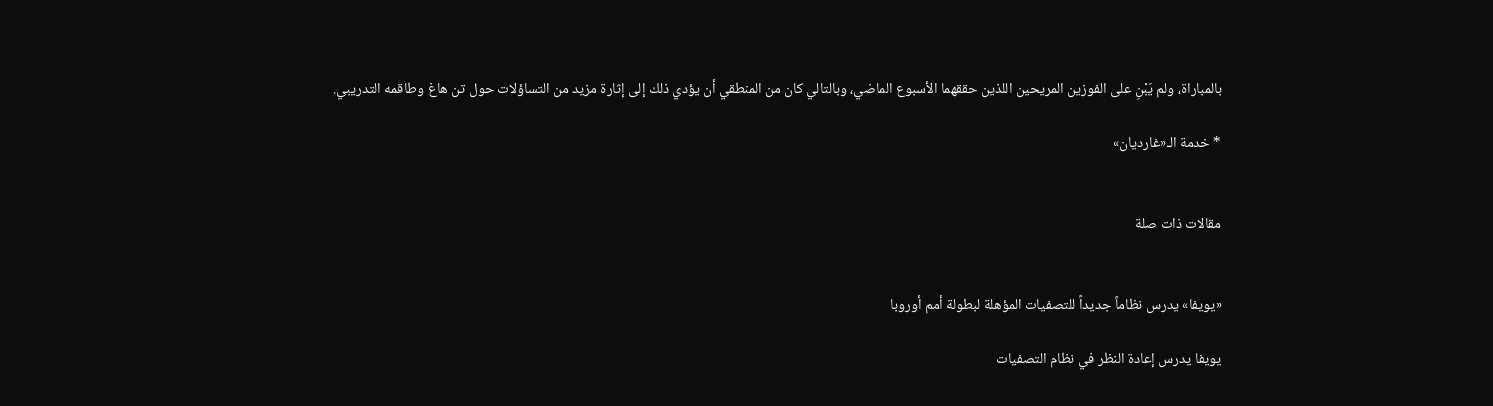بالمباراة، ولم يَبْنِ على الفوزين المريحين اللذين حققهما الأسبوع الماضي، وبالتالي كان من المنطقي أن يؤدي ذلك إلى إثارة مزيد من التساؤلات حول تن هاغ وطاقمه التدريبي.

* خدمة الـ«غارديان»


مقالات ذات صلة


«يويفا» يدرس نظاماً جديداً للتصفيات المؤهلة لبطولة أمم أوروبا

يويفا يدرس إعادة النظر في نظام التصفيات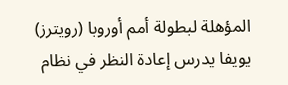المؤهلة لبطولة أمم أوروبا (رويترز)
يويفا يدرس إعادة النظر في نظام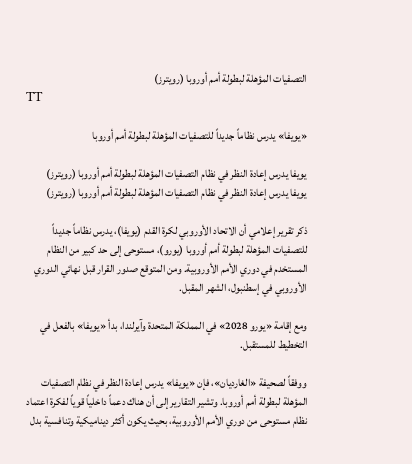التصفيات المؤهلة لبطولة أمم أوروبا (رويترز)
TT

«يويفا» يدرس نظاماً جديداً للتصفيات المؤهلة لبطولة أمم أوروبا

يويفا يدرس إعادة النظر في نظام التصفيات المؤهلة لبطولة أمم أوروبا (رويترز)
يويفا يدرس إعادة النظر في نظام التصفيات المؤهلة لبطولة أمم أوروبا (رويترز)

ذكر تقرير إعلامي أن الاتحاد الأوروبي لكرة القدم (يويفا)، يدرس نظاماً جديداً للتصفيات المؤهلة لبطولة أمم أوروبا (يورو)، مستوحى إلى حد كبير من النظام المستخدم في دوري الأمم الأوروبية. ومن المتوقع صدور القرار قبل نهائي الدوري الأوروبي في إسطنبول، الشهر المقبل.

ومع إقامة «يورو 2028» في المملكة المتحدة وآيرلندا، بدأ «يويفا» بالفعل في التخطيط للمستقبل.

ووفقاً لصحيفة «الغارديان»، فإن «يويفا» يدرس إعادة النظر في نظام التصفيات المؤهلة لبطولة أمم أوروبا. وتشير التقارير إلى أن هناك دعماً داخلياً قوياً لفكرة اعتماد نظام مستوحى من دوري الأمم الأوروبية، بحيث يكون أكثر ديناميكية وتنافسية بدل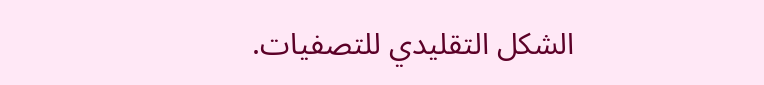الشكل التقليدي للتصفيات.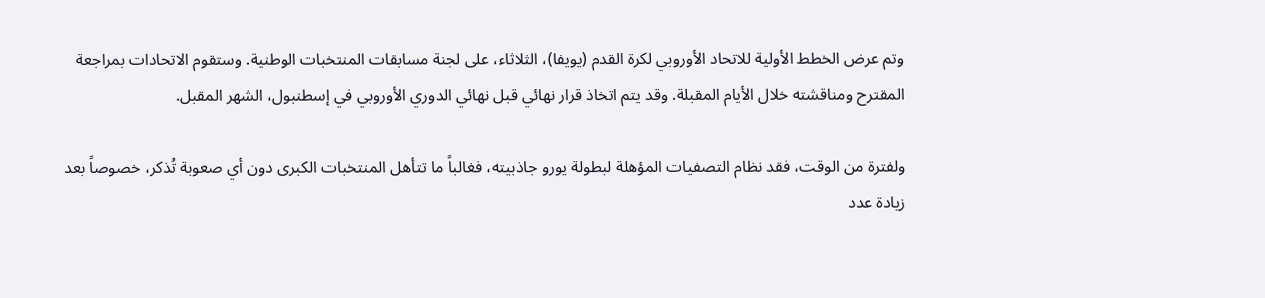وتم عرض الخطط الأولية للاتحاد الأوروبي لكرة القدم (يويفا)، الثلاثاء، على لجنة مسابقات المنتخبات الوطنية. وستقوم الاتحادات بمراجعة المقترح ومناقشته خلال الأيام المقبلة. وقد يتم اتخاذ قرار نهائي قبل نهائي الدوري الأوروبي في إسطنبول، الشهر المقبل.

ولفترة من الوقت، فقد نظام التصفيات المؤهلة لبطولة يورو جاذبيته، فغالباً ما تتأهل المنتخبات الكبرى دون أي صعوبة تُذكر، خصوصاً بعد زيادة عدد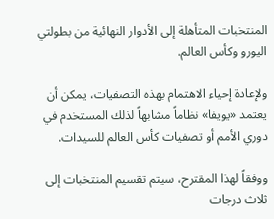المنتخبات المتأهلة إلى الأدوار النهائية من بطولتي اليورو وكأس العالم.

ولإعادة إحياء الاهتمام بهذه التصفيات، يمكن أن يعتمد «يويفا» نظاماً مشابهاً لذلك المستخدم في دوري الأمم أو تصفيات كأس العالم للسيدات.

ووفقاً لهذا المقترح، سيتم تقسيم المنتخبات إلى ثلاث درجات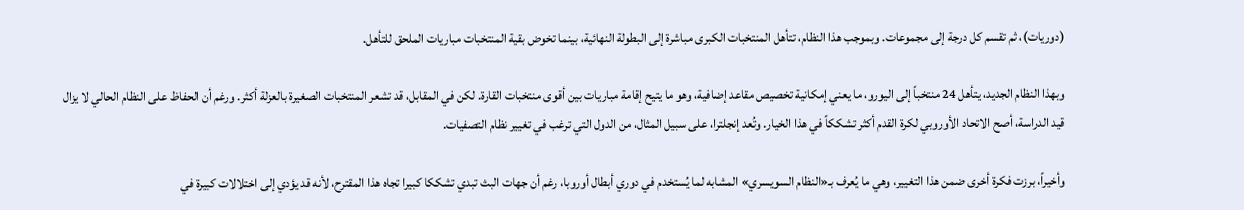(دوريات)، ثم تقسم كل درجة إلى مجموعات. وبموجب هذا النظام، تتأهل المنتخبات الكبرى مباشرة إلى البطولة النهائية، بينما تخوض بقية المنتخبات مباريات الملحق للتأهل.

وبهذا النظام الجديد، يتأهل 24 منتخباً إلى اليورو، ما يعني إمكانية تخصيص مقاعد إضافية، وهو ما يتيح إقامة مباريات بين أقوى منتخبات القارة. لكن في المقابل، قد تشعر المنتخبات الصغيرة بالعزلة أكثر. ورغم أن الحفاظ على النظام الحالي لا يزال قيد الدراسة، أصح الاتحاد الأوروبي لكرة القدم أكثر تشككاً في هذا الخيار. وتُعد إنجلترا، على سبيل المثال، من الدول التي ترغب في تغيير نظام التصفيات.

وأخيراً، برزت فكرة أخرى ضمن هذا التغيير، وهي ما يُعرف بـ«النظام السويسري» المشابه لما يُستخدم في دوري أبطال أوروبا، رغم أن جهات البث تبدي تشككا كبيرا تجاه هذا المقترح، لأنه قد يؤدي إلى اختلالات كبيرة في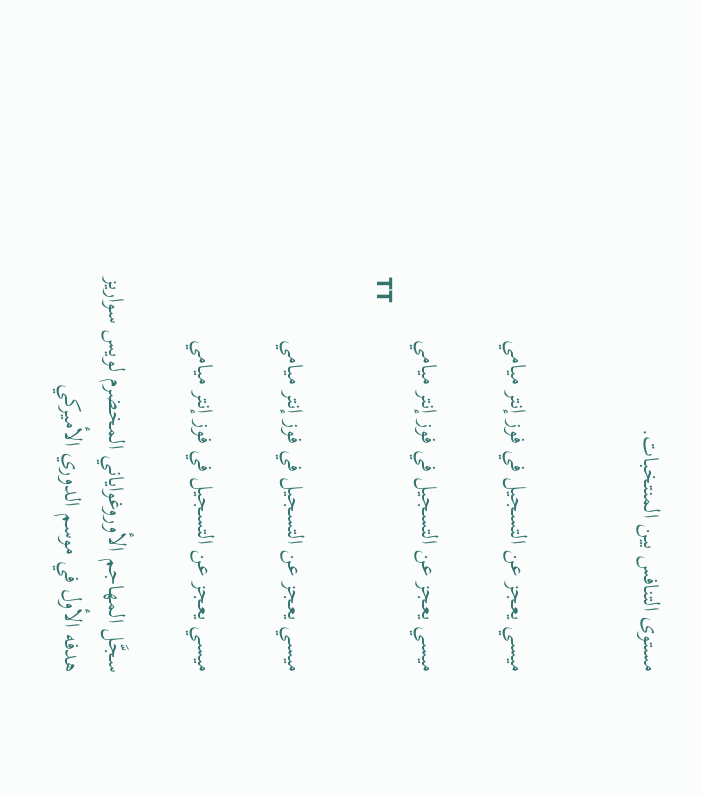مستوى التنافس بين المنتخبات.


ميسي يعجز عن التسجيل في فوز إنتر ميامي

ميسي يعجز عن التسجيل في فوز إنتر ميامي
TT

ميسي يعجز عن التسجيل في فوز إنتر ميامي

ميسي يعجز عن التسجيل في فوز إنتر ميامي

سجَّل المهاجم الأوروغواياني المخضرم لويس سواريز هدفه الأول في موسم الدوري الأميركي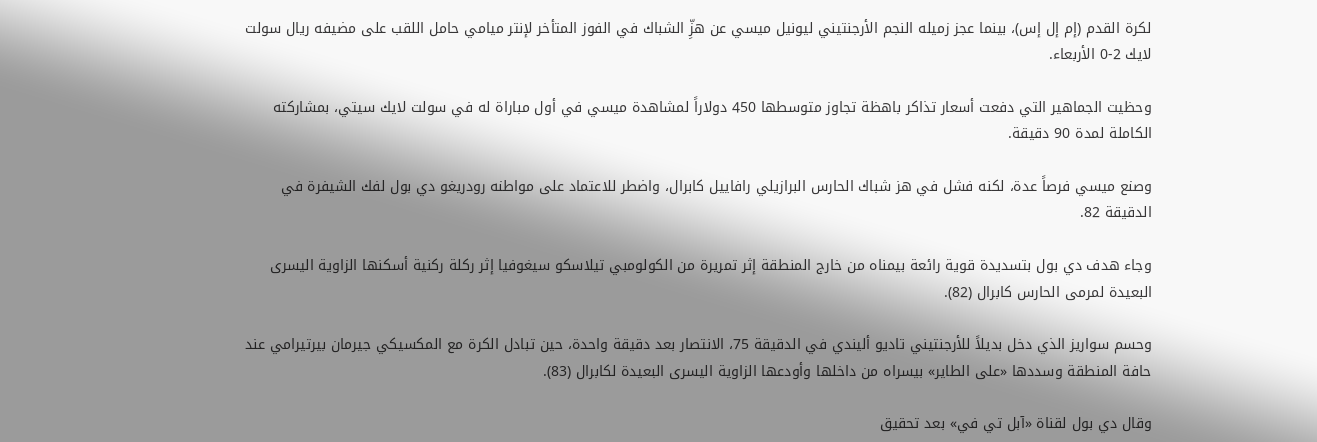لكرة القدم (إم إل إس)، بينما عجز زميله النجم الأرجنتيني ليونيل ميسي عن هزِّ الشباك في الفوز المتأخر لإنتر ميامي حامل اللقب على مضيفه ريال سولت لايك 2-0 الأربعاء.

وحظيت الجماهير التي دفعت أسعار تذاكر باهظة تجاوز متوسطها 450 دولاراً لمشاهدة ميسي في أول مباراة له في سولت لايك سيتي، بمشاركته الكاملة لمدة 90 دقيقة.

وصنع ميسي فرصاً عدة، لكنه فشل في هز شباك الحارس البرازيلي رافاييل كابرال، واضطر للاعتماد على مواطنه رودريغو دي بول لفك الشيفرة في الدقيقة 82.

وجاء هدف دي بول بتسديدة قوية رائعة بيمناه من خارج المنطقة إثر تمريرة من الكولومبي تيلاسكو سيغوفيا إثر ركلة ركنية أسكنها الزاوية اليسرى البعيدة لمرمى الحارس كابرال (82).

وحسم سواريز الذي دخل بديلاً للأرجنتيني تاديو أليندي في الدقيقة 75، الانتصار بعد دقيقة واحدة، حين تبادل الكرة مع المكسيكي جيرمان بيرتيرامي عند حافة المنطقة وسددها «على الطاير» بيسراه من داخلها وأودعها الزاوية اليسرى البعيدة لكابرال (83).

وقال دي بول لقناة «آبل تي في» بعد تحقيق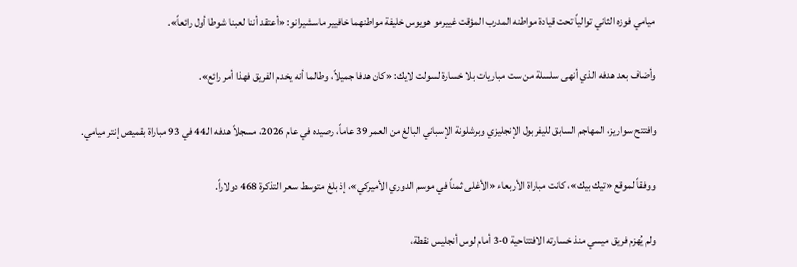ميامي فوزه الثاني توالياً تحت قيادة مواطنه المدرب المؤقت غييرمو هويوس خليفة مواطنهما خافيير ماسشيرانو: «أعتقد أننا لعبنا شوطا أول رائعاً».

وأضاف بعد هدفه الذي أنهى سلسلة من ست مباريات بلا خسارة لسولت لايك: «كان هدفا جميلاً، وطالما أنه يخدم الفريق فهذا أمر رائع».

وافتتح سواريز، المهاجم السابق لليفربول الإنجليزي وبرشلونة الإسباني البالغ من العمر 39 عاماً، رصيده في عام 2026، مسجلاً هدفه الـ44 في 93 مباراة بقميص إنتر ميامي.

ووفقاً لموقع «تيك بيك»، كانت مباراة الأربعاء «الأغلى ثمناً في موسم الدوري الأميركي»، إذ بلغ متوسط سعر التذكرة 468 دولاراً.

ولم يُهزم فريق ميسي منذ خسارته الافتتاحية 0-3 أمام لوس أنجليس نقطة،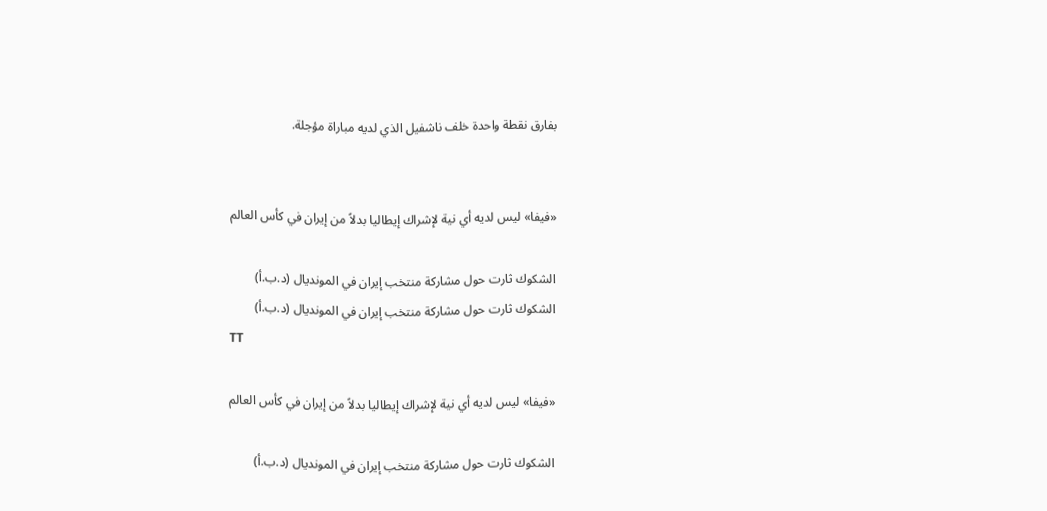بفارق نقطة واحدة خلف ناشفيل الذي لديه مباراة مؤجلة.


«فيفا» ليس لديه أي نية لإشراك إيطاليا بدلاً من إيران في كأس العالم

الشكوك ثارت حول مشاركة منتخب إيران في المونديال (د.ب.أ)
الشكوك ثارت حول مشاركة منتخب إيران في المونديال (د.ب.أ)
TT

«فيفا» ليس لديه أي نية لإشراك إيطاليا بدلاً من إيران في كأس العالم

الشكوك ثارت حول مشاركة منتخب إيران في المونديال (د.ب.أ)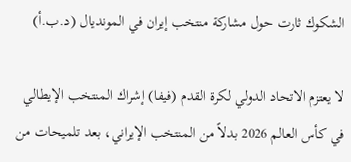الشكوك ثارت حول مشاركة منتخب إيران في المونديال (د.ب.أ)

لا يعتزم الاتحاد الدولي لكرة القدم (فيفا) إشراك المنتخب الإيطالي في كأس العالم 2026 بدلاً من المنتخب الإيراني، بعد تلميحات من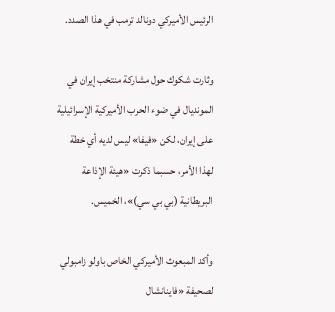الرئيس الأميركي دونالد ترمب في هذا الصدد.

وثارت شكوك حول مشاركة منتخب إيران في المونديال في ضوء الحرب الأميركية الإسرائيلية على إيران، لكن «فيفا» ليس لديه أي خطة لهذا الأمر، حسبما ذكرت «هيئة الإذاعة البريطانية (بي بي سي)»، الخميس.

وأكد المبعوث الأميركي الخاص باولو زامبولي لصحيفة «فاينانشال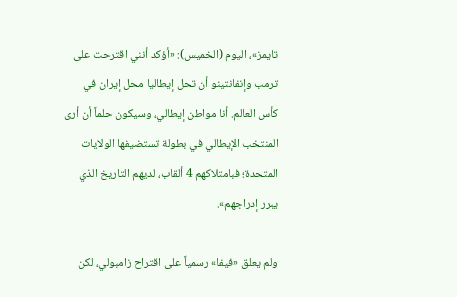تايمز»، اليوم (الخميس): «أؤكد أنني اقترحت على ترمب وإنفانتينو أن تحل إيطاليا محل إيران في كأس العالم. أنا مواطن إيطالي، وسيكون حلماً أن أرى المنتخب الإيطالي في بطولة تستضيفها الولايات المتحدة؛ فبامتلاكهم 4 ألقاب، لديهم التاريخ الذي يبرر إدراجهم».

ولم يعلق «فيفا» رسمياً على اقتراح زامبولي، لكن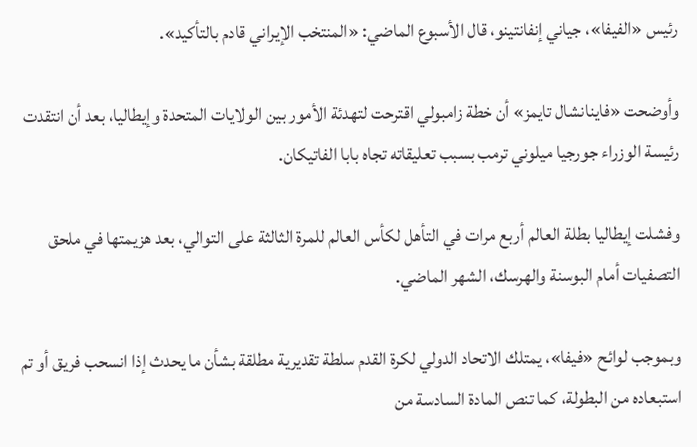رئيس «الفيفا»، جياني إنفانتينو، قال الأسبوع الماضي: «المنتخب الإيراني قادم بالتأكيد».

وأوضحت «فاينانشال تايمز» أن خطة زامبولي اقترحت لتهدئة الأمور بين الولايات المتحدة وإيطاليا، بعد أن انتقدت رئيسة الوزراء جورجيا ميلوني ترمب بسبب تعليقاته تجاه بابا الفاتيكان.

وفشلت إيطاليا بطلة العالم أربع مرات في التأهل لكأس العالم للمرة الثالثة على التوالي، بعد هزيمتها في ملحق التصفيات أمام البوسنة والهرسك، الشهر الماضي.

وبموجب لوائح «فيفا»، يمتلك الاتحاد الدولي لكرة القدم سلطة تقديرية مطلقة بشأن ما يحدث إذا انسحب فريق أو تم استبعاده من البطولة، كما تنص المادة السادسة من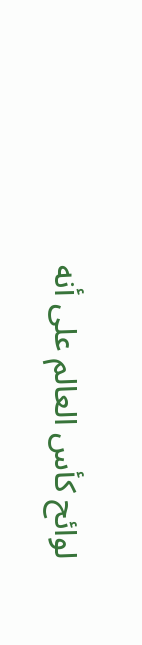لوائح كأس العالم على أنه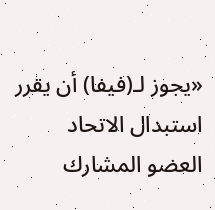«يجوز لـ(فيفا) أن يقرر استبدال الاتحاد العضو المشارك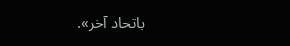باتحاد آخر».